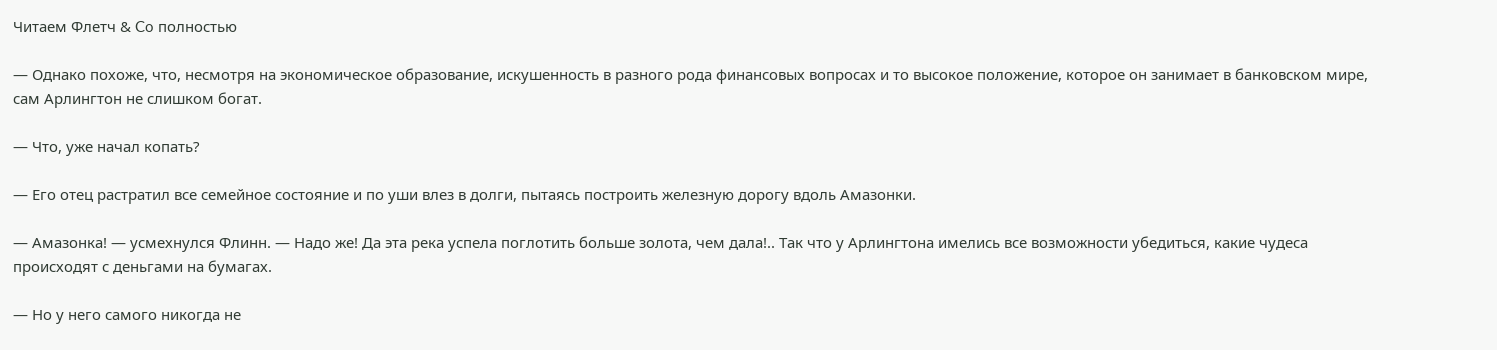Читаем Флетч & Co полностью

— Однако похоже, что, несмотря на экономическое образование, искушенность в разного рода финансовых вопросах и то высокое положение, которое он занимает в банковском мире, сам Арлингтон не слишком богат.

— Что, уже начал копать?

— Его отец растратил все семейное состояние и по уши влез в долги, пытаясь построить железную дорогу вдоль Амазонки.

— Амазонка! — усмехнулся Флинн. — Надо же! Да эта река успела поглотить больше золота, чем дала!.. Так что у Арлингтона имелись все возможности убедиться, какие чудеса происходят с деньгами на бумагах.

— Но у него самого никогда не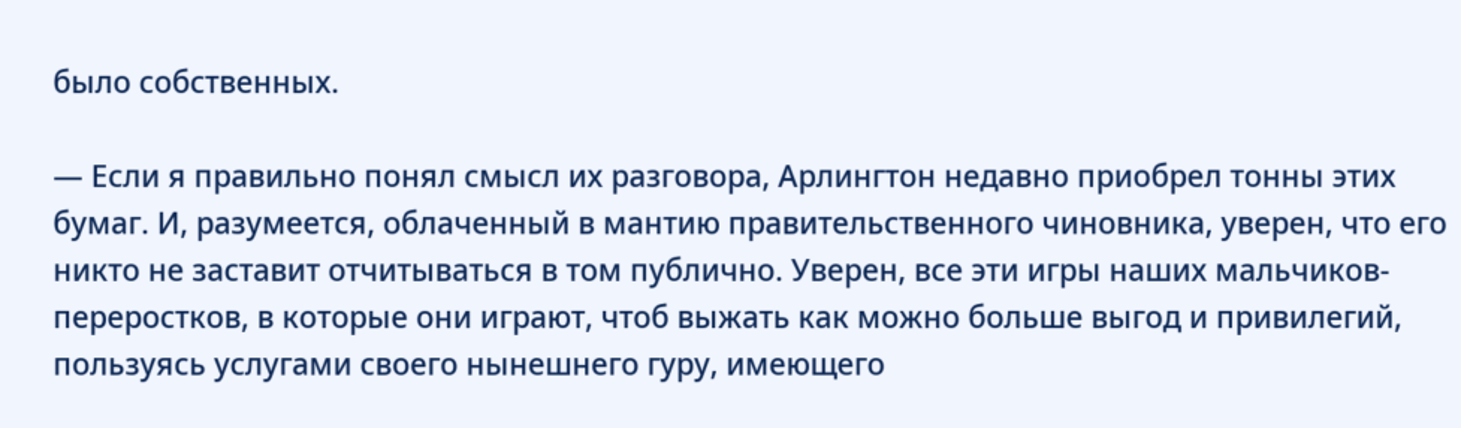было собственных.

— Если я правильно понял смысл их разговора, Арлингтон недавно приобрел тонны этих бумаг. И, разумеется, облаченный в мантию правительственного чиновника, уверен, что его никто не заставит отчитываться в том публично. Уверен, все эти игры наших мальчиков-переростков, в которые они играют, чтоб выжать как можно больше выгод и привилегий, пользуясь услугами своего нынешнего гуру, имеющего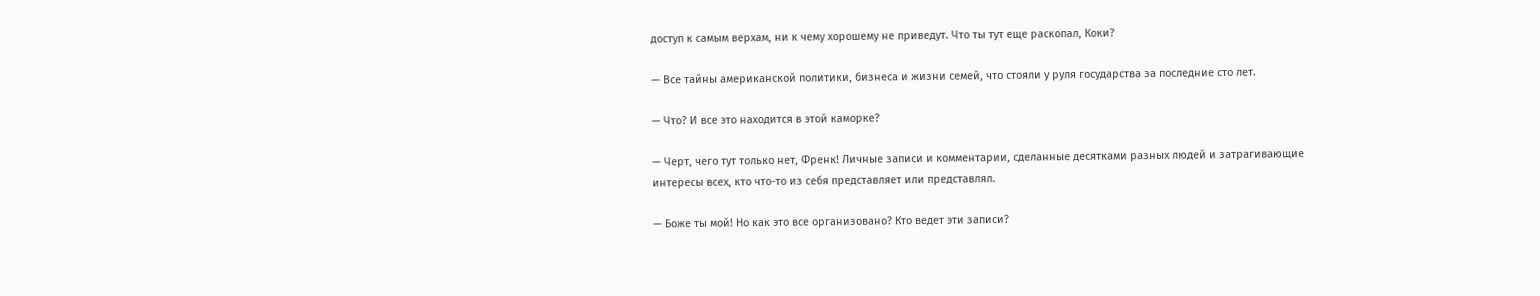доступ к самым верхам, ни к чему хорошему не приведут. Что ты тут еще раскопал, Коки?

— Все тайны американской политики, бизнеса и жизни семей, что стояли у руля государства за последние сто лет.

— Что? И все это находится в этой каморке?

— Черт, чего тут только нет, Френк! Личные записи и комментарии, сделанные десятками разных людей и затрагивающие интересы всех, кто что-то из себя представляет или представлял.

— Боже ты мой! Но как это все организовано? Кто ведет эти записи?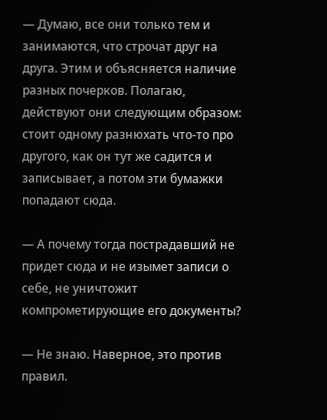— Думаю, все они только тем и занимаются, что строчат друг на друга. Этим и объясняется наличие разных почерков. Полагаю, действуют они следующим образом: стоит одному разнюхать что-то про другого, как он тут же садится и записывает, а потом эти бумажки попадают сюда.

— А почему тогда пострадавший не придет сюда и не изымет записи о себе, не уничтожит компрометирующие его документы?

— Не знаю. Наверное, это против правил.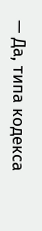— Да, типа кодекса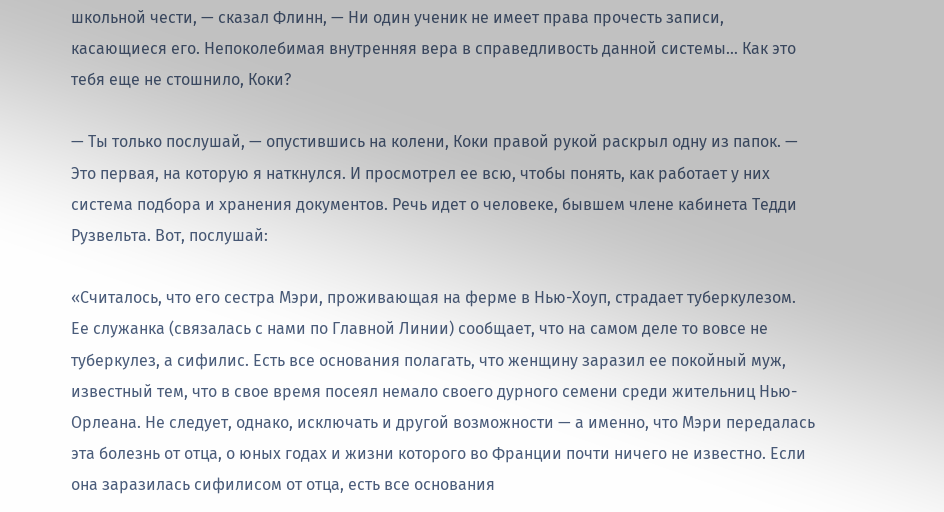школьной чести, — сказал Флинн, — Ни один ученик не имеет права прочесть записи, касающиеся его. Непоколебимая внутренняя вера в справедливость данной системы… Как это тебя еще не стошнило, Коки?

— Ты только послушай, — опустившись на колени, Коки правой рукой раскрыл одну из папок. — Это первая, на которую я наткнулся. И просмотрел ее всю, чтобы понять, как работает у них система подбора и хранения документов. Речь идет о человеке, бывшем члене кабинета Тедди Рузвельта. Вот, послушай:

«Считалось, что его сестра Мэри, проживающая на ферме в Нью-Хоуп, страдает туберкулезом. Ее служанка (связалась с нами по Главной Линии) сообщает, что на самом деле то вовсе не туберкулез, а сифилис. Есть все основания полагать, что женщину заразил ее покойный муж, известный тем, что в свое время посеял немало своего дурного семени среди жительниц Нью-Орлеана. Не следует, однако, исключать и другой возможности — а именно, что Мэри передалась эта болезнь от отца, о юных годах и жизни которого во Франции почти ничего не известно. Если она заразилась сифилисом от отца, есть все основания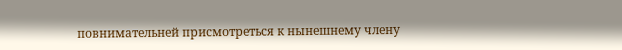повнимательней присмотреться к нынешнему члену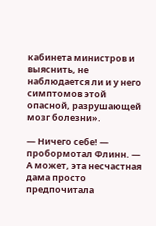кабинета министров и выяснить, не наблюдается ли и у него симптомов этой опасной, разрушающей мозг болезни».

— Ничего себе! — пробормотал Флинн. — А может, эта несчастная дама просто предпочитала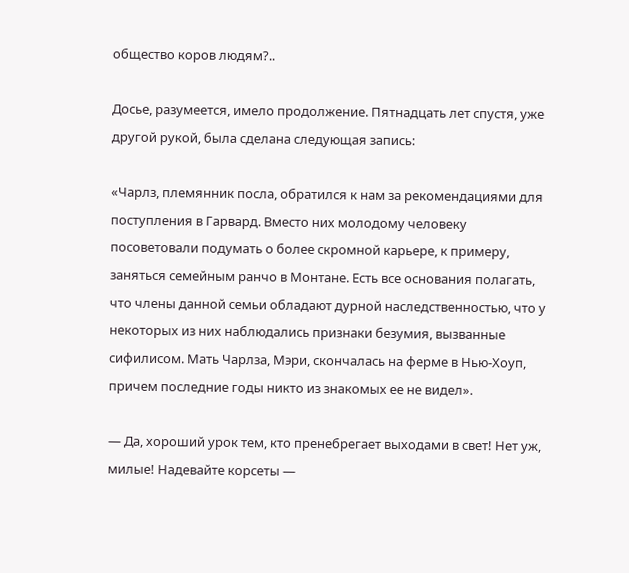общество коров людям?..

Досье, разумеется, имело продолжение. Пятнадцать лет спустя, уже другой рукой, была сделана следующая запись:

«Чарлз, племянник посла, обратился к нам за рекомендациями для поступления в Гарвард. Вместо них молодому человеку посоветовали подумать о более скромной карьере, к примеру, заняться семейным ранчо в Монтане. Есть все основания полагать, что члены данной семьи обладают дурной наследственностью, что у некоторых из них наблюдались признаки безумия, вызванные сифилисом. Мать Чарлза, Мэри, скончалась на ферме в Нью-Хоуп, причем последние годы никто из знакомых ее не видел».

— Да, хороший урок тем, кто пренебрегает выходами в свет! Нет уж, милые! Надевайте корсеты —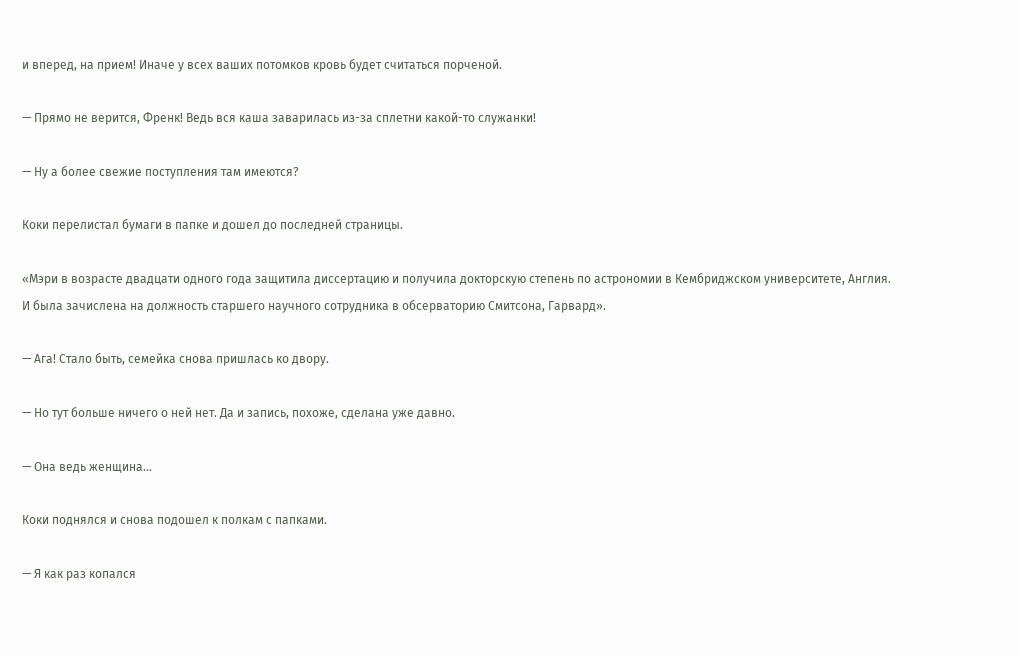и вперед, на прием! Иначе у всех ваших потомков кровь будет считаться порченой.

— Прямо не верится, Френк! Ведь вся каша заварилась из-за сплетни какой-то служанки!

— Ну а более свежие поступления там имеются?

Коки перелистал бумаги в папке и дошел до последней страницы.

«Мэри в возрасте двадцати одного года защитила диссертацию и получила докторскую степень по астрономии в Кембриджском университете, Англия. И была зачислена на должность старшего научного сотрудника в обсерваторию Смитсона, Гарвард».

— Ага! Стало быть, семейка снова пришлась ко двору.

— Но тут больше ничего о ней нет. Да и запись, похоже, сделана уже давно.

— Она ведь женщина…

Коки поднялся и снова подошел к полкам с папками.

— Я как раз копался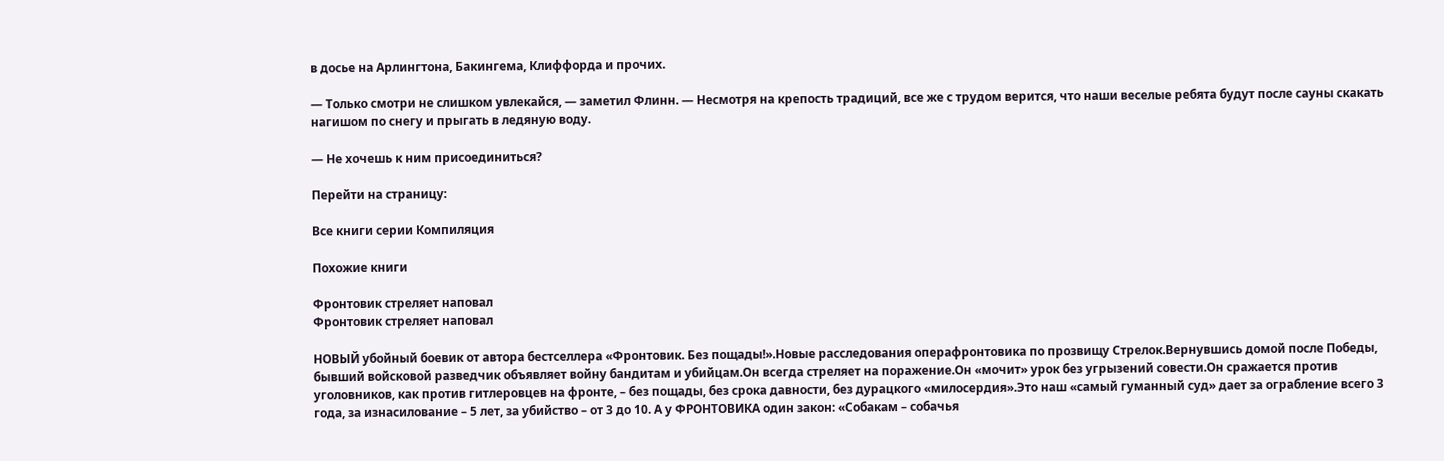в досье на Арлингтона, Бакингема, Клиффорда и прочих.

— Только смотри не слишком увлекайся, — заметил Флинн. — Несмотря на крепость традиций, все же с трудом верится, что наши веселые ребята будут после сауны скакать нагишом по снегу и прыгать в ледяную воду.

— Не хочешь к ним присоединиться?

Перейти на страницу:

Все книги серии Компиляция

Похожие книги

Фронтовик стреляет наповал
Фронтовик стреляет наповал

НОВЫЙ убойный боевик от автора бестселлера «Фронтовик. Без пощады!».Новые расследования операфронтовика по прозвищу Стрелок.Вернувшись домой после Победы, бывший войсковой разведчик объявляет войну бандитам и убийцам.Он всегда стреляет на поражение.Он «мочит» урок без угрызений совести.Он сражается против уголовников, как против гитлеровцев на фронте, – без пощады, без срока давности, без дурацкого «милосердия».Это наш «самый гуманный суд» дает за ограбление всего 3 года, за изнасилование – 5 лет, за убийство – от 3 до 10. А у ФРОНТОВИКА один закон: «Собакам – собачья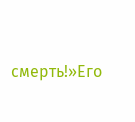смерть!»Его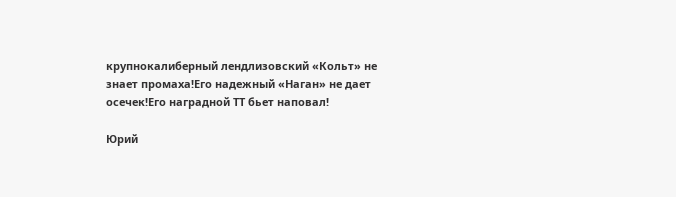крупнокалиберный лендлизовский «Кольт» не знает промаха!Его надежный «Наган» не дает осечек!Его наградной ТТ бьет наповал!

Юрий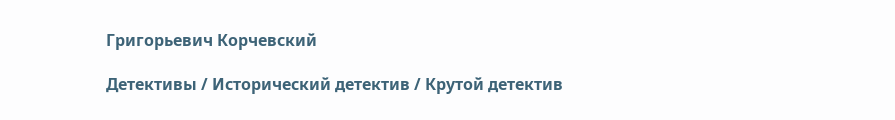Григорьевич Корчевский

Детективы / Исторический детектив / Крутой детектив